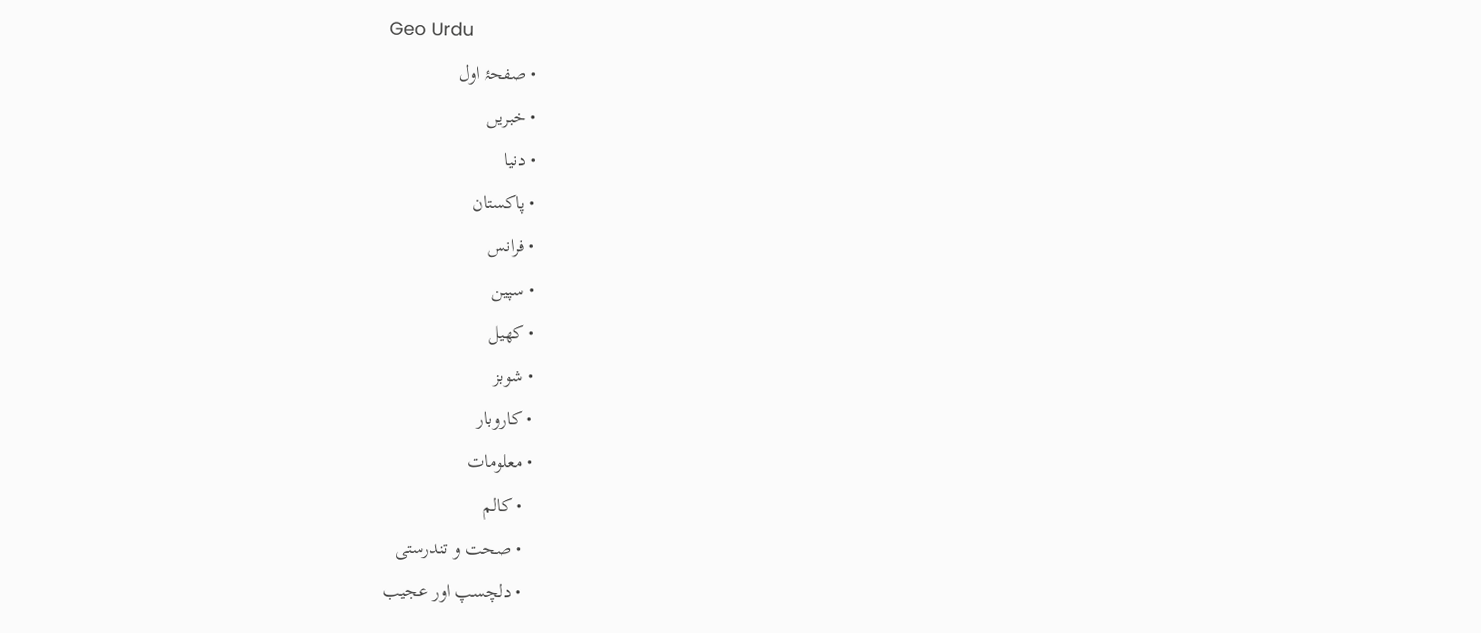Geo Urdu
  • صفحۂ اول
  • خبریں
  • دنیا
  • پاکستان
  • فرانس
  • سپین
  • کھیل
  • شوبز
  • کاروبار
  • معلومات
    • کالم
    • صحت و تندرستی
    • دلچسپ اور عجیب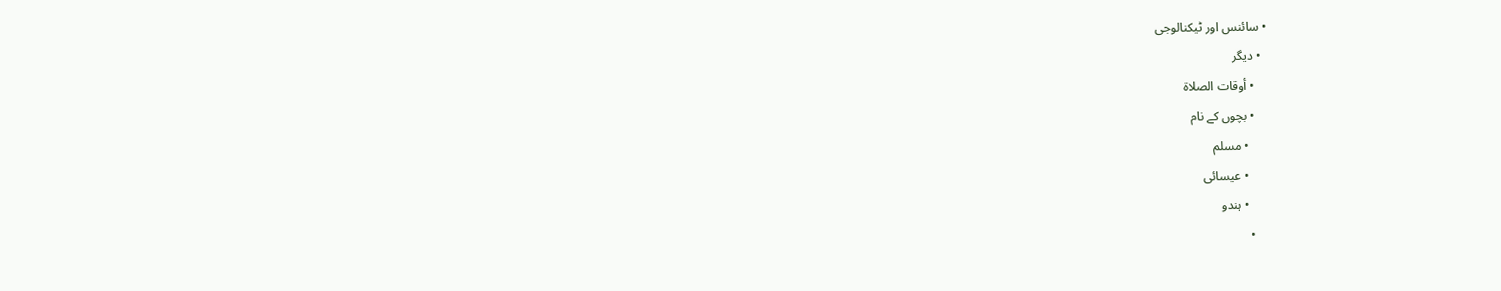• سائنس اور ٹیکنالوجی
  • دیگر
    • أوقات الصلاة
    • بچوں کے نام
      • مسلم
      • عیسائی
      • ہندو
    •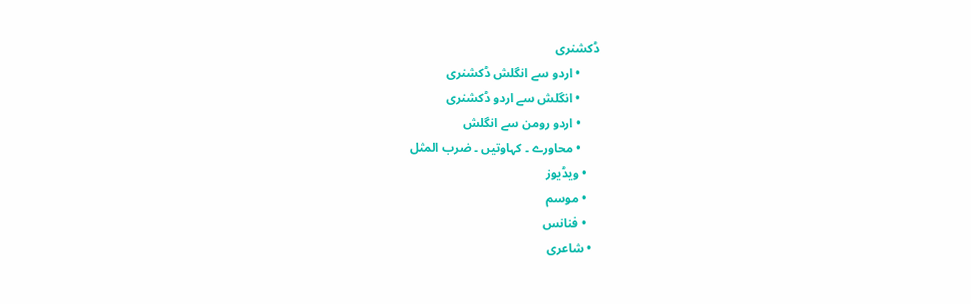ڈکشنری
      • اردو سے انگلش ڈکشنری
      • انگلش سے اردو ڈکشنری
      • اردو رومن سے انگلش
      • محاورے ۔ کہاوتیں ۔ ضرب المثل
    • ویڈیوز
    • موسم
    • فنانس
  • شاعری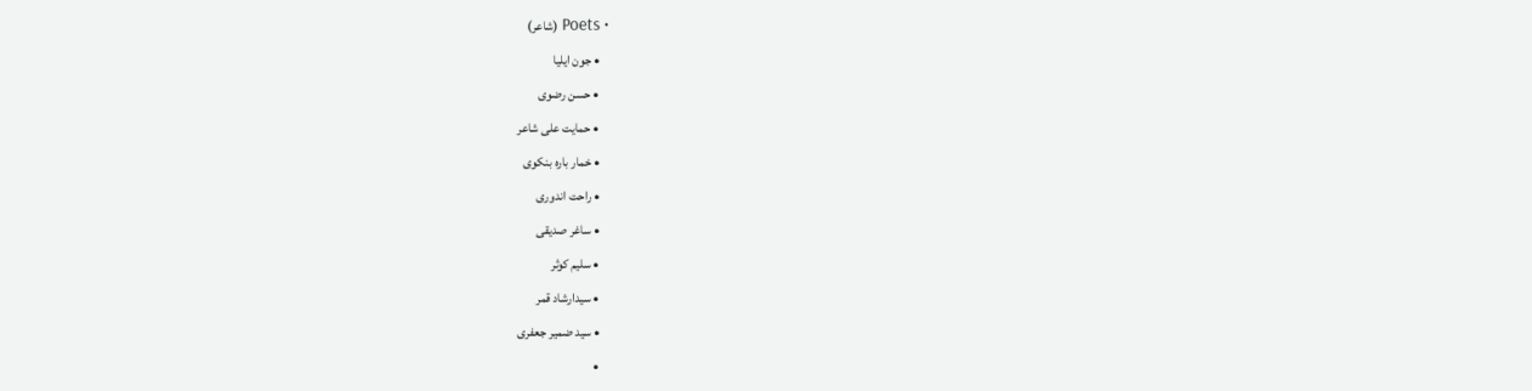• Poets (شاعر)
    • جون ایلیا
    • حسن رضوی
    • حمایت علی شاعر
    • خمار بارہ بنکوی
    • راحت اندوری
    • ساغر صدیقی
    • سلیم کوثر
    • سیدارشاد قمر
    • سید ضمیر جعفری
    •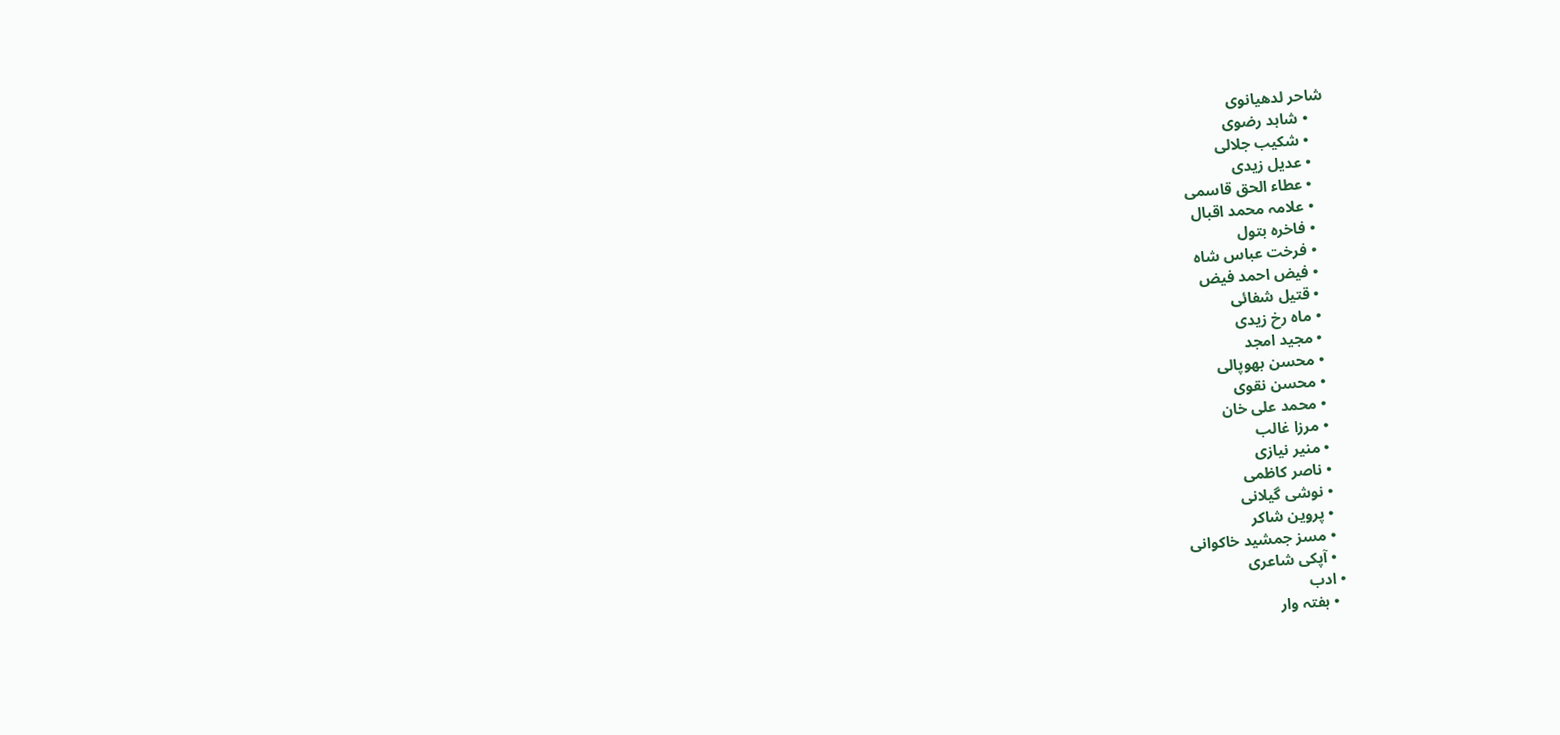شاحر لدھیانوی
    • شاہد رضوی
    • شکیب جلالی
    • عدیل زیدی
    • عطاء الحق قاسمی
    • علامہ محمد اقبال
    • فاخرہ بتول
    • فرخت عباس شاہ
    • فیض احمد فیض
    • قتیل شفائی
    • ماہ رخ زیدی
    • مجید امجد
    • محسن بھوپالی
    • محسن نقوی
    • محمد علی خان
    • مرزا غالب
    • منیر نیازی
    • ناصر کاظمی
    • نوشی گیلانی
    • پروین شاکر
    • مسز جمشید خاکوانی
    • آپکی شاعری
  • ادب
    • ہفتہ وار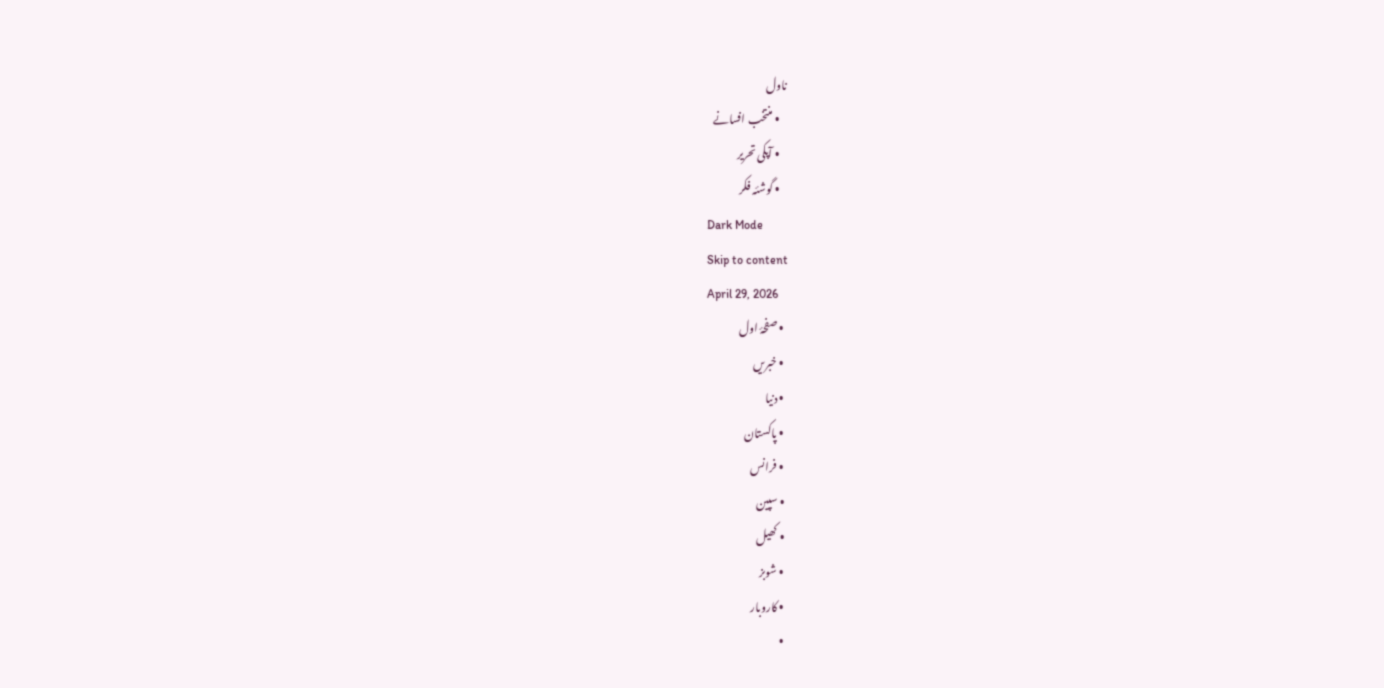ناول
    • منتخب افسانے
    • آپکی تحریر
    • گوشئہ فکر
Dark Mode
Skip to content
April 29, 2026
  • صفحۂ اول
  • خبریں
  • دنیا
  • پاکستان
  • فرانس
  • سپین
  • کھیل
  • شوبز
  • کاروبار
  •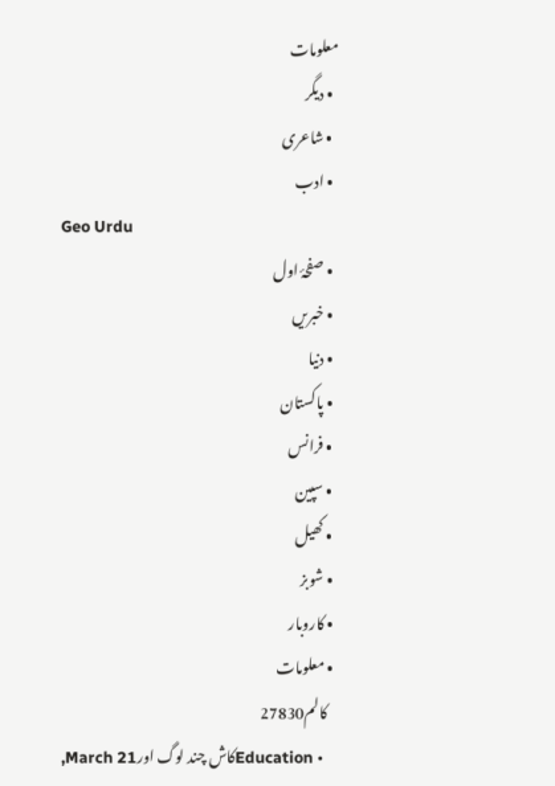معلومات
  • دیگر
  • شاعری
  • ادب
Geo Urdu
  • صفحۂ اول
  • خبریں
  • دنیا
  • پاکستان
  • فرانس
  • سپین
  • کھیل
  • شوبز
  • کاروبار
  • معلومات
    کالم27830
    • Educationکاش چند لوگ اورMarch 21,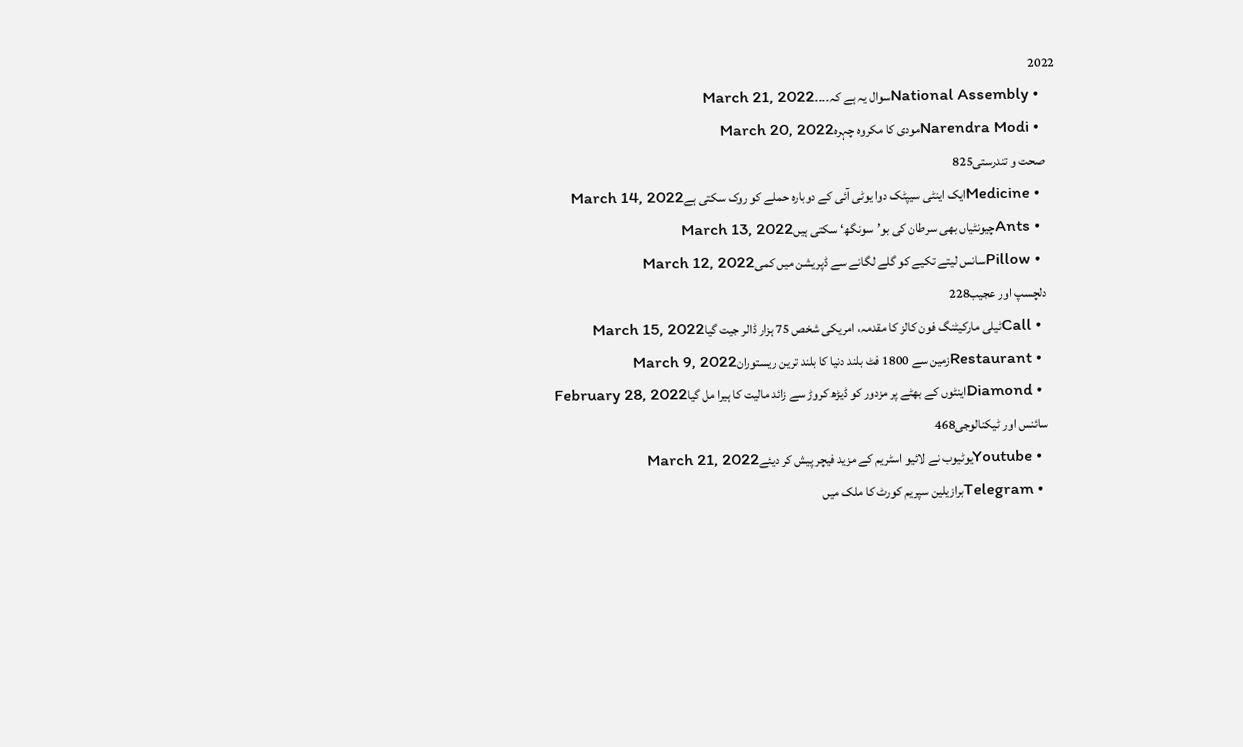2022
    • National Assemblyسوال یہ ہے کہ۔۔۔۔March 21, 2022
    • Narendra Modiمودی کا مکروہ چہرہMarch 20, 2022
    صحت و تندرستی825
    • Medicineایک اینٹی سیپٹک دوا یوٹی آئی کے دوبارہ حملے کو روک سکتی ہےMarch 14, 2022
    • Antsچیونٹیاں بھی سرطان کی بو’سونگھ‘ سکتی ہیںMarch 13, 2022
    • Pillowسانس لیتے تکیے کو گلے لگانے سے ڈپریشن میں کمیMarch 12, 2022
    دلچسپ اور عجیب228
    • Callٹیلی مارکیٹنگ فون کالز کا مقدمہ، امریکی شخص 75 ہزار ڈالر جیت گیاMarch 15, 2022
    • Restaurantزمین سے 1800 فٹ بلند دنیا کا بلند ترین ریستورانMarch 9, 2022
    • Diamondاینٹوں کے بھٹے پر مزدور کو ڈیڑھ کروڑ سے زائد مالیت کا ہیرا مل گیاFebruary 28, 2022
    سائنس اور ٹیکنالوجی468
    • Youtubeیوٹیوب نے لائیو اسٹریم کے مزید فیچر پیش کر دیئےMarch 21, 2022
    • Telegramبرازیلین سپریم کورٹ کا ملک میں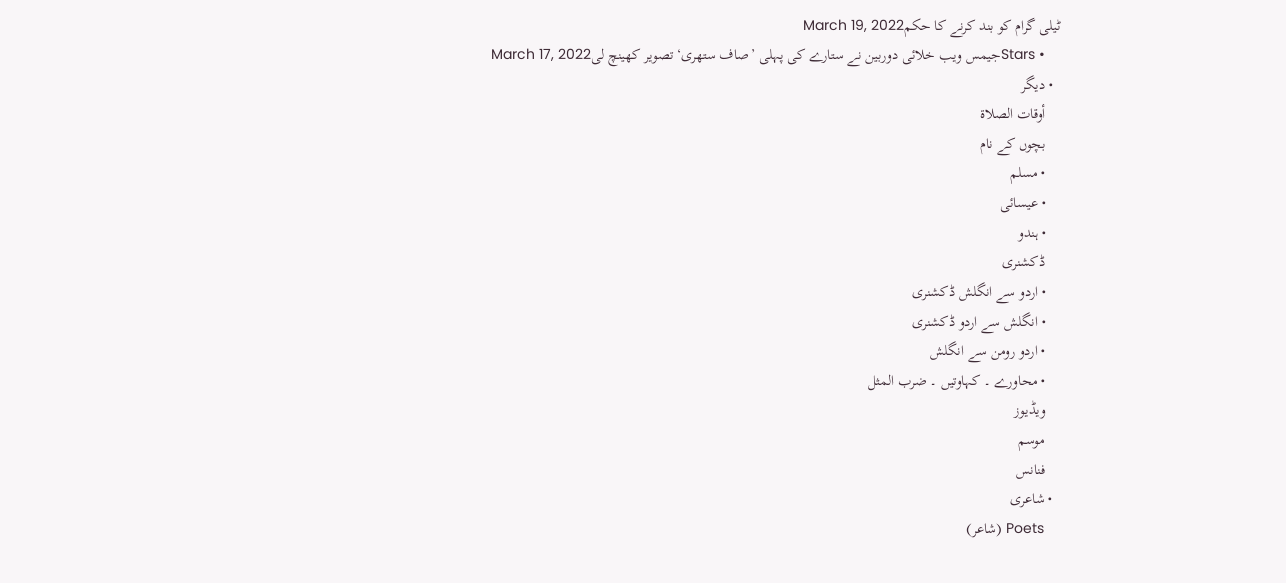ٹیلی گرام کو بند کرنے کا حکمMarch 19, 2022
    • Starsجیمس ویب خلائی دوربین نے ستارے کی پہلی ’صاف ستھری‘ تصویر کھینچ لیMarch 17, 2022
  • دیگر
    أوقات الصلاة
    بچوں کے نام
    • مسلم
    • عیسائی
    • ہندو
    ڈکشنری
    • اردو سے انگلش ڈکشنری
    • انگلش سے اردو ڈکشنری
    • اردو رومن سے انگلش
    • محاورے ۔ کہاوتیں ۔ ضرب المثل
    ویڈیوز
    موسم
    فنانس
  • شاعری
    Poets (شاعر)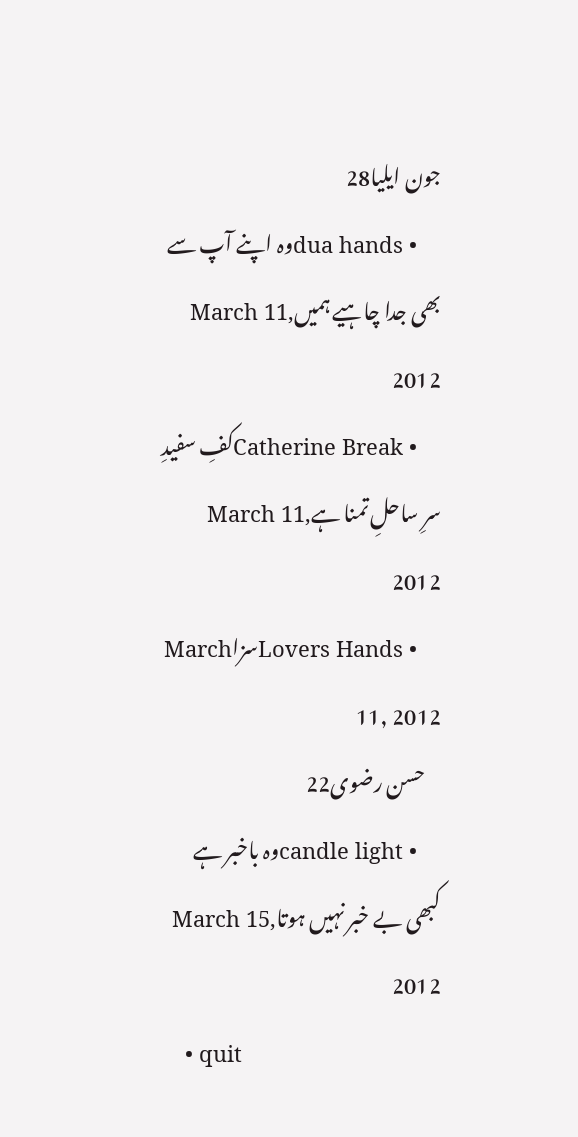جون ایلیا28
    • dua handsوہ اپنے آپ سے بھی جدا چاہیے ہمیںMarch 11, 2012
    • Catherine Breakکفِ سفیدِ سرِ ساحلِ تمنا ہےMarch 11, 2012
    • Lovers HandsسزاMarch 11, 2012
    حسن رضوی22
    • candle lightوہ باخبر ہے کبھی بے خبر نہیں ہوتاMarch 15, 2012
    • quit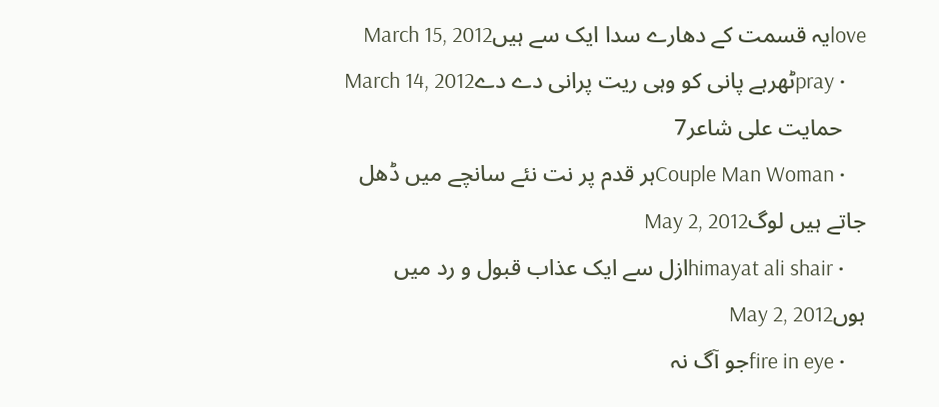loveیہ قسمت کے دھارے سدا ایک سے ہیںMarch 15, 2012
    • prayٹھرہے پانی کو وہی ریت پرانی دے دےMarch 14, 2012
    حمایت علی شاعر7
    • Couple Man Womanہر قدم پر نت نئے سانچے میں ڈھل جاتے ہیں لوگMay 2, 2012
    • himayat ali shairازل سے ایک عذاب قبول و رد میں ہوںMay 2, 2012
    • fire in eyeجو آگ نہ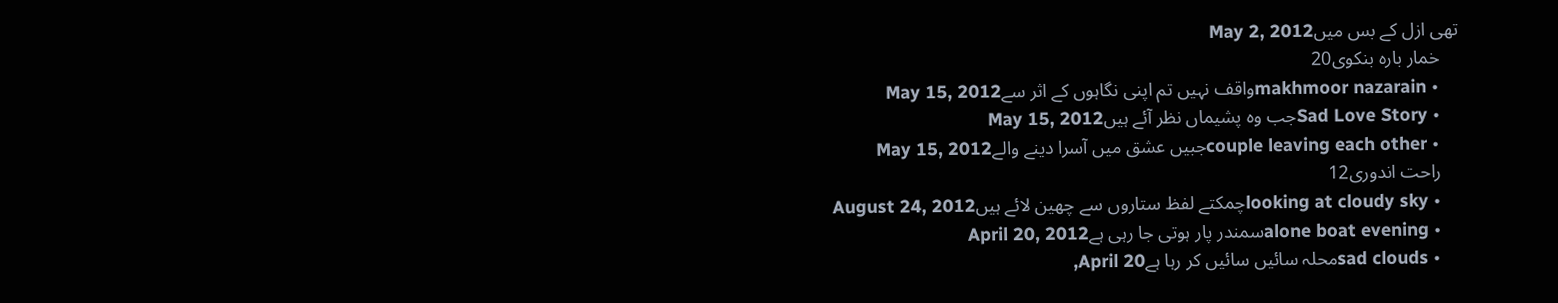تھی ازل کے بس میںMay 2, 2012
    خمار بارہ بنکوی20
    • makhmoor nazarainواقف نہیں تم اپنی نگاہوں کے اثر سےMay 15, 2012
    • Sad Love Storyجب وہ پشیماں نظر آئے ہیںMay 15, 2012
    • couple leaving each otherجبیں عشق میں آسرا دینے والےMay 15, 2012
    راحت اندوری12
    • looking at cloudy skyچمکتے لفظ ستاروں سے چھین لائے ہیںAugust 24, 2012
    • alone boat eveningسمندر پار ہوتی جا رہی ہےApril 20, 2012
    • sad cloudsمحلہ سائیں سائیں کر رہا ہےApril 20,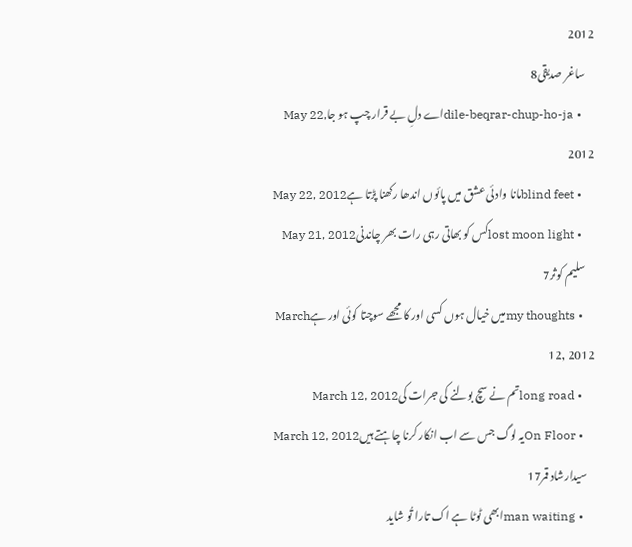2012
    ساغر صدیقی8
    • dile-beqrar-chup-ho-jaاے دلِ بے قرار چپ ہو جاMay 22, 2012
    • blind feetمانا وادئی عشق میں پائوں اندھا رکھنا پڑتا ہےMay 22, 2012
    • lost moon lightکس کو بھاتی رہی رات بھر چاندنیMay 21, 2012
    سلیم کوثر7
    • my thoughtsمیں خیال ہوں کسی اور کا مجھے سوچتا کوئی اور ہےMarch 12, 2012
    • long roadتم نے سچ بولنے کی جرات کیMarch 12, 2012
    • On Floorیہ لوگ جس سے اب انکار کرنا چاہتے ہیںMarch 12, 2012
    سیدارشاد قمر17
    • man waitingابھی ٹوٹا ہے اک تارا تُو شاید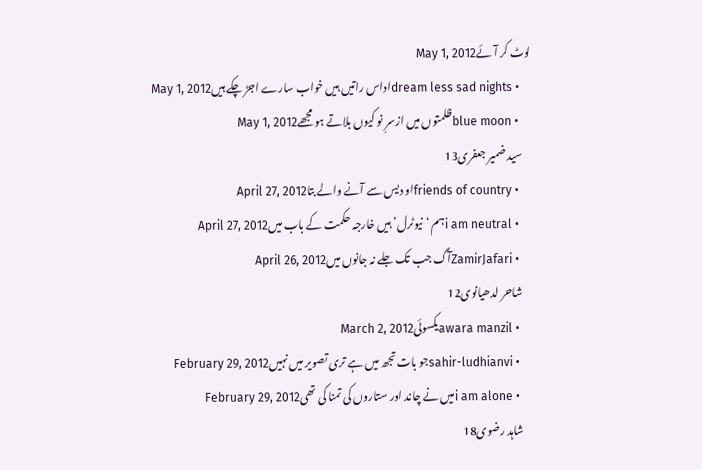لوٹ کر آئےMay 1, 2012
    • dream less sad nightsاداس راتیں ہیں خواب سارے اجڑ چکے ہیںMay 1, 2012
    • blue moonظلمتوں میں ازسرِ نو کیوں بلاتے ہو مجھےMay 1, 2012
    سید ضمیر جعفری13
    • friends of countryاو دیس سے آنے والے بتاApril 27, 2012
    • i am neutralہم ‘نیوٹرل’ ہیں خارجہ حکمت کے باب میںApril 27, 2012
    • ZamirJafariآگ جب تک جلے نہ جانوں میںApril 26, 2012
    شاحر لدھیانوی12
    • awara manzilیکسوئیMarch 2, 2012
    • sahir-ludhianviجو بات تجھ میں ہے تری تصویر میں نہیںFebruary 29, 2012
    • i am aloneمیں نے چاند اور ستاروں کی تمنا کی تھیFebruary 29, 2012
    شاہد رضوی18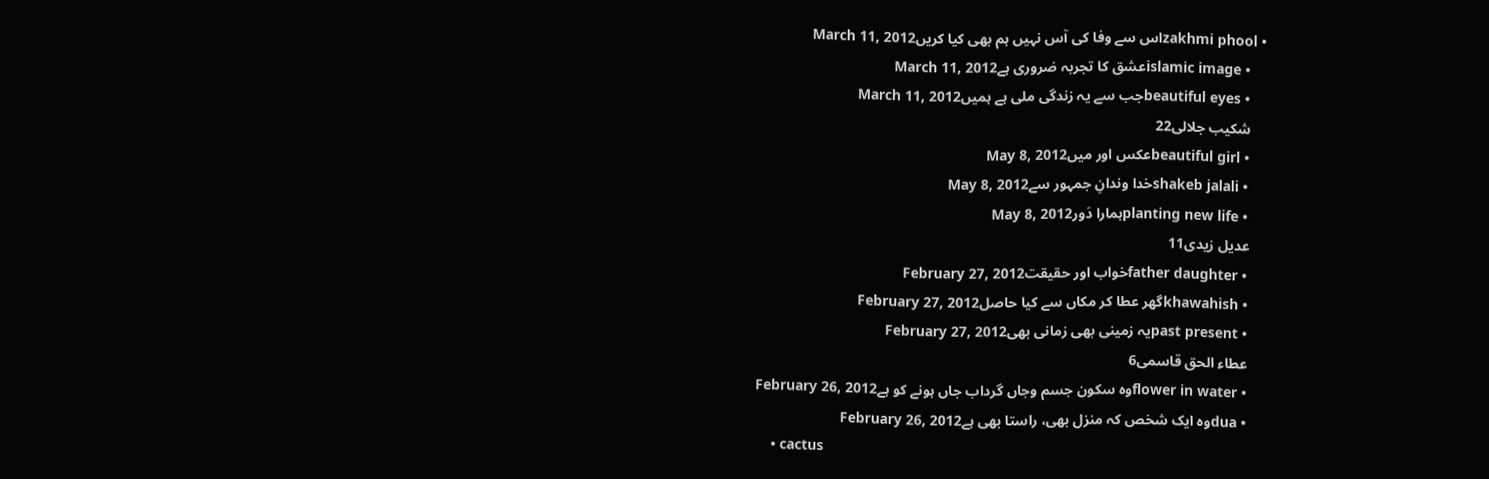• zakhmi phoolاس سے وفا کی آس نہیں ہم بھی کیا کریںMarch 11, 2012
    • islamic imageعشق کا تجربہ ضروری ہےMarch 11, 2012
    • beautiful eyesجب سے یہ زندگی ملی ہے ہمیںMarch 11, 2012
    شکیب جلالی22
    • beautiful girlعکس اور میںMay 8, 2012
    • shakeb jalaliخدا وندانِ جمہور سےMay 8, 2012
    • planting new lifeہمارا دَورMay 8, 2012
    عدیل زیدی11
    • father daughterخواب اور حقیقتFebruary 27, 2012
    • khawahishگھر عطا کر مکاں سے کیا حاصلFebruary 27, 2012
    • past presentیہ زمینی بھی زمانی بھیFebruary 27, 2012
    عطاء الحق قاسمی6
    • flower in waterوہ سکون جسم وجاں گرداب جاں ہونے کو ہےFebruary 26, 2012
    • duaوہ ایک شخص کہ منزل بھی، راستا بھی ہےFebruary 26, 2012
    • cactus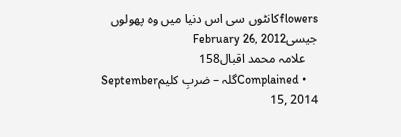flowersکانٹوں سی اس دنیا میں وہ پھولوں جیسیFebruary 26, 2012
    علامہ محمد اقبال158
    • Complainedگلہ – ضربِ کلیمSeptember 15, 2014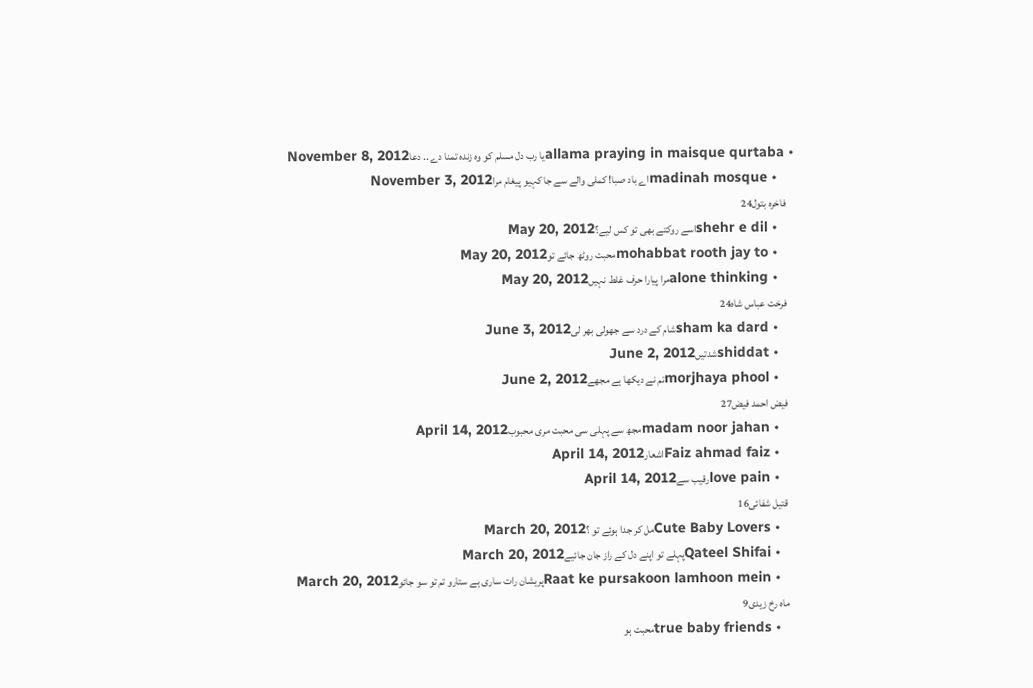• allama praying in maisque qurtabaیا رب دل مسلم کو وہ زندہ تمنا دے .. دعاNovember 8, 2012
    • madinah mosqueاے باد صبا! کملی والے سے جا کہیو پیغام مراNovember 3, 2012
    فاخرہ بتول24
    • shehr e dilاسے روکتے بھی تو کس لیے؟May 20, 2012
    • mohabbat rooth jay toمحبت روٹھ جائے توMay 20, 2012
    • alone thinkingمرا پیارا حرف غلط نہیںMay 20, 2012
    فرخت عباس شاہ24
    • sham ka dardشام کے درد سے جھولی بھر لیJune 3, 2012
    • shiddatشدتیںJune 2, 2012
    • morjhaya phoolتم نے دیکھا ہے مجھےJune 2, 2012
    فیض احمد فیض27
    • madam noor jahanمجھ سے پہلی سی محبت مری محبوبApril 14, 2012
    • Faiz ahmad faizاشعارApril 14, 2012
    • love painرقیب سےApril 14, 2012
    قتیل شفائی16
    • Cute Baby Loversمل کر جدا ہوئے تو ؟March 20, 2012
    • Qateel Shifaiپہلے تو اپنے دل کے راز جان جائیےMarch 20, 2012
    • Raat ke pursakoon lamhoon meinپریشان رات ساری ہے ستارو تم تو سو جائوMarch 20, 2012
    ماہ رخ زیدی9
    • true baby friendsمحبت ہو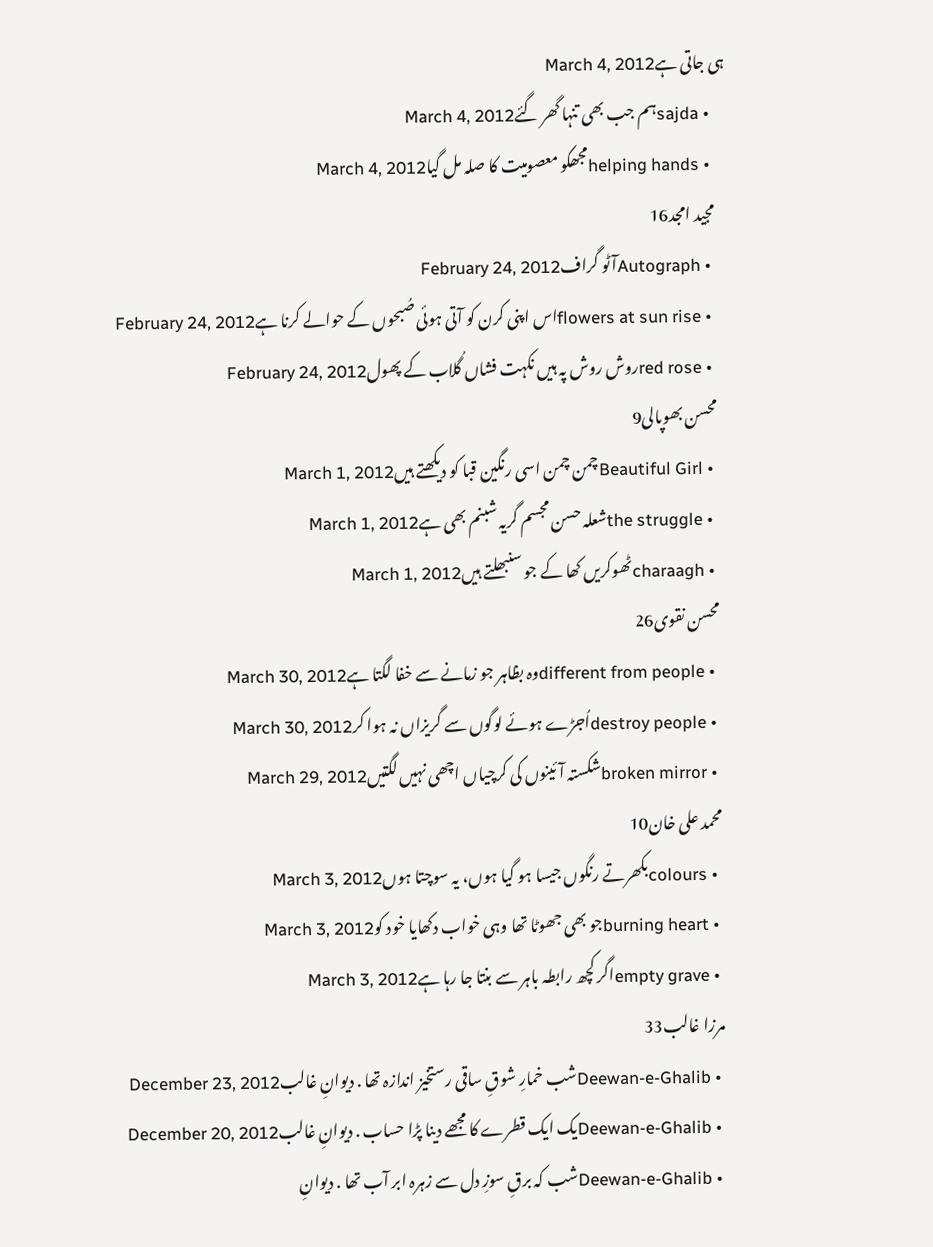ہی جاتی ہےMarch 4, 2012
    • sajdaہم جب بھی تنہا گھر گئےMarch 4, 2012
    • helping handsمجھکو معصومیت کا صلہ مل گیاMarch 4, 2012
    مجید امجد16
    • Autographآٹو گرافFebruary 24, 2012
    • flowers at sun riseاس اپنی کرن کو آتی ہوئی صُبحوں کے حوالے کرنا ہےFebruary 24, 2012
    • red roseروش روش پہ ہیں نکہت فشاں گُلاب کے پھولFebruary 24, 2012
    محسن بھوپالی9
    • Beautiful Girlچمن چمن اسی رنگین قبا کو دیکھتے ہیںMarch 1, 2012
    • the struggleشعلہ حسن مجسم گریہ شبنم بھی ہےMarch 1, 2012
    • charaaghٹھوکریں کھا کے جو سنبھلتے ہیںMarch 1, 2012
    محسن نقوی26
    • different from peopleوہ بظاہر جو زمانے سے خفا لگتا ہےMarch 30, 2012
    • destroy peopleاُجڑے ہوئے لوگوں سے گریزاں نہ ہوا کرMarch 30, 2012
    • broken mirrorشکستہ آئینوں کی کرچیاں اچھی نہیں لگتیںMarch 29, 2012
    محمد علی خان10
    • coloursبکھرتے رنگوں جیسا ہو گیا ہوں، یہ سوچتا ہوںMarch 3, 2012
    • burning heartجو بھی جھوٹا تھا وہی خواب دکھایا خود کوMarch 3, 2012
    • empty graveاگر کچھ رابطہ باہر سے بنتا جا رہا ہےMarch 3, 2012
    مرزا غالب33
    • Deewan-e-Ghalibشب خمارِ شوقِ ساقی رستخیز اندازہ تھا . دیوانِ غالبDecember 23, 2012
    • Deewan-e-Ghalibیک ایک قطرے کا مجھے دینا پڑا حساب . دیوانِ غالبDecember 20, 2012
    • Deewan-e-Ghalibشب کہ برقِ سوزِ دل سے زہرہ ابر آب تھا . دیوانِ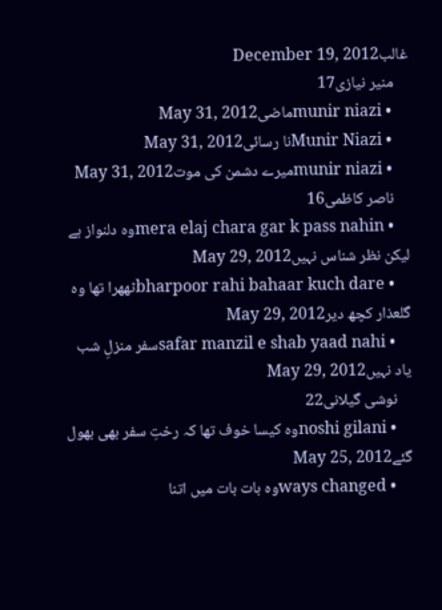غالبDecember 19, 2012
    منیر نیازی17
    • munir niaziماضیMay 31, 2012
    • Munir Niaziنا رسائیMay 31, 2012
    • munir niaziمیرے دشمن کی موتMay 31, 2012
    ناصر کاظمی16
    • mera elaj chara gar k pass nahinوہ دلنواز ہے لیکن نظر شناس نہیںMay 29, 2012
    • bharpoor rahi bahaar kuch dareٹھھرا تھا وہ گلعذار کچھ دیرMay 29, 2012
    • safar manzil e shab yaad nahiسفر منزلِ شب یاد نہیںMay 29, 2012
    نوشی گیلانی22
    • noshi gilaniوہ کیسا خوف تھا کہ رختِ سفر بھی بھول گئےMay 25, 2012
    • ways changedوہ بات بات میں اتنا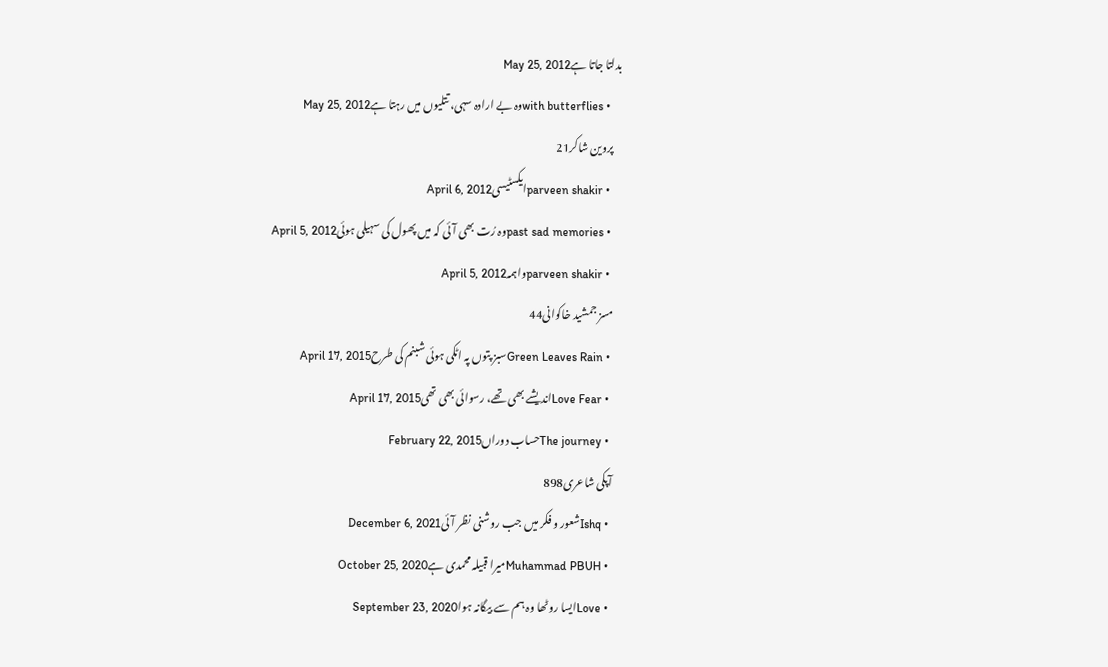بدلتا جاتا ہےMay 25, 2012
    • with butterfliesوہ بے ارادہ سہی، تتلیوں میں رہتا ہےMay 25, 2012
    پروین شاکر21
    • parveen shakirایکسٹیسیApril 6, 2012
    • past sad memoriesوہ رُت بھی آئی کہ میں پھول کی سہیلی ہوئیApril 5, 2012
    • parveen shakirواہمہApril 5, 2012
    مسز جمشید خاکوانی44
    • Green Leaves Rainسبز پتوں پہ اٹکی ہوئی شبنم کی طرحApril 17, 2015
    • Love Fearاندیشے بھی تھے، رسوائی بھی تھیApril 17, 2015
    • The journeyحساب دوراںFebruary 22, 2015
    آپکی شاعری898
    • Ishqشعور و فکر میں جب روشنی نظر آئیDecember 6, 2021
    • Muhammad PBUHمیرا قبیلہ محمدی ہےOctober 25, 2020
    • Loveایسا روٹھا وہ ہم سے بیگانہ ہواSeptember 23, 2020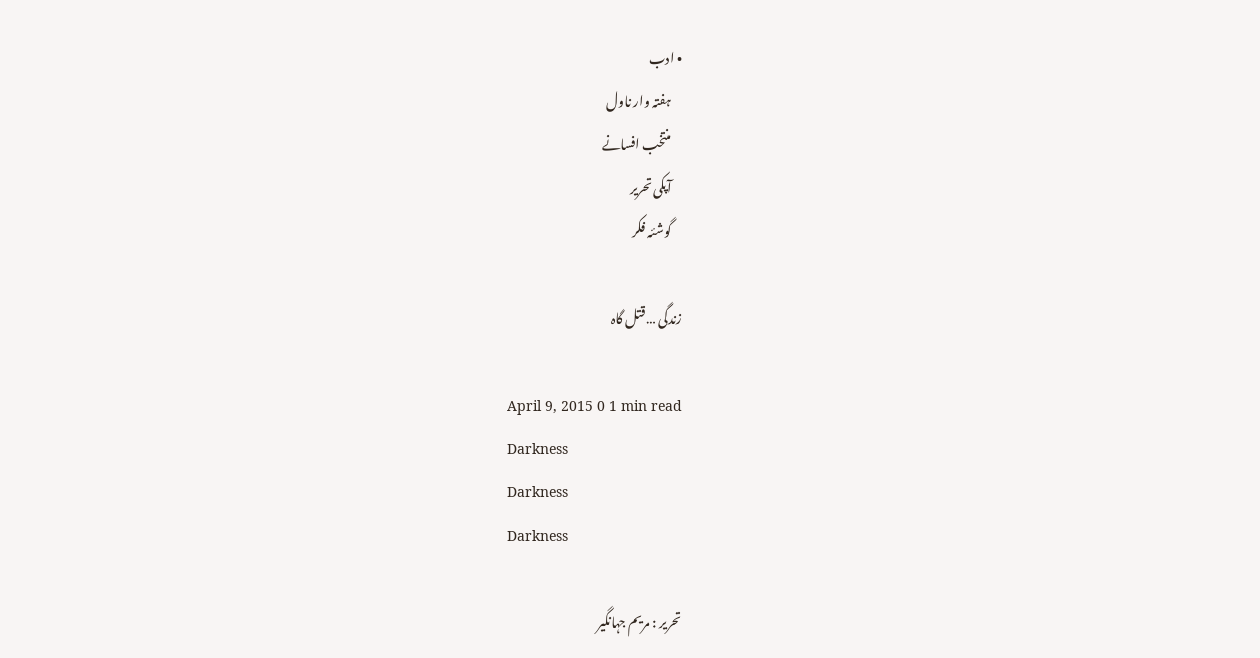• ادب
    ہفتہ وار ناول
    منتخب افسانے
    آپکی تحریر
    گوشئہ فکر

زندگی …قتل گاہ

April 9, 2015 0 1 min read
Darkness
Darkness
Darkness

تحریر : مریم جہانگیر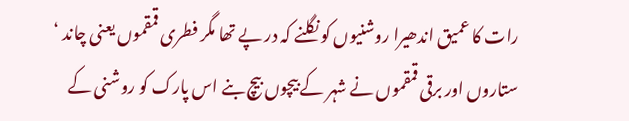رات کا عمیق اندھیرا روشنیوں کو نگلنے کہ در پے تھا مگر فطری قمقموں یعنی چاند ‘ ستاروں اور برقی قمقموں نے شہر کے بیچوں بیچ بنے اس پارک کو روشنی کے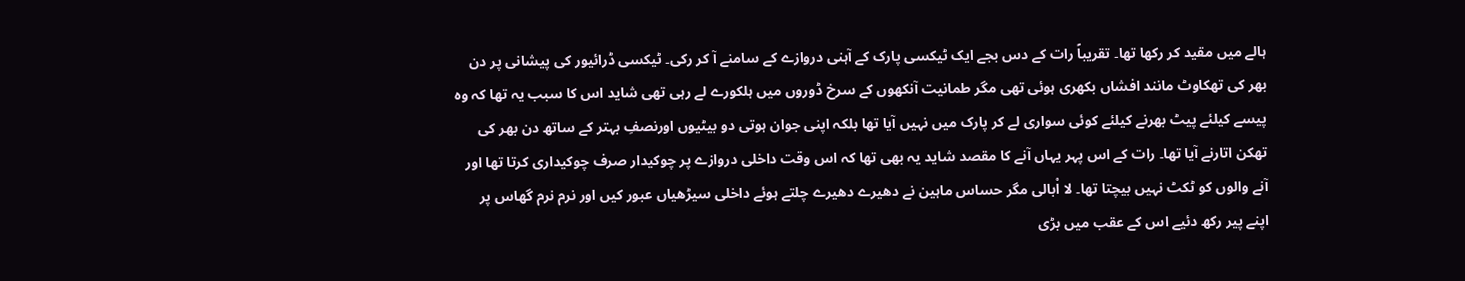ہالے میں مقید کر رکھا تھا۔ تقریباً رات کے دس بجے ایک ٹیکسی پارک کے آہنی دروازے کے سامنے آ کر رکی۔ ٹیکسی ڈرائیور کی پیشانی پر دن بھر کی تھکاوٹ مانند افشاں بکھری ہوئی تھی مگر طمانیت آنکھوں کے سرخ ڈوروں میں ہلکورے لے رہی تھی شاید اس کا سبب یہ تھا کہ وہ پیسے کیلئے پیٹ بھرنے کیلئے کوئی سواری لے کر پارک میں نہیں آیا تھا بلکہ اپنی جوان ہوتی دو بیٹیوں اورنصفِ بہتر کے ساتھ دن بھر کی تھکن اتارنے آیا تھا۔ رات کے اس پہر یہاں آنے کا مقصد شاید یہ بھی تھا کہ اس وقت داخلی دروازے پر چوکیدار صرف چوکیداری کرتا تھا اور آنے والوں کو ٹکٹ نہیں بیچتا تھا۔ لا اْبالی مگر حساس ماہین نے دھیرے دھیرے چلتے ہوئے داخلی سیڑھیاں عبور کیں اور نرم نرم گھاس پر اپنے پیر رکھ دئیے اس کے عقب میں بڑی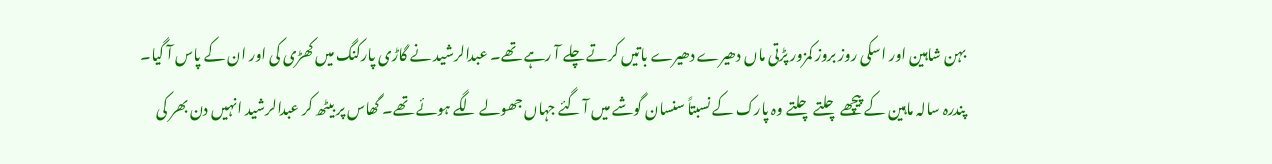بہن شاہین اور اسکی روز بروز کمزور پڑتی ماں دھیرے دھیرے باتیں کرتے چلے آ رہے تھے۔ عبدالرشید نے گاڑی پارکنگ میں کھڑی کی اور ان کے پاس آ گیا۔ پندرہ سالہ ماہین کے پیچھے چلتے چلتے وہ پارک کے نسبتاً سنسان گوشے میں آ گئے جہاں جھولے لگے ہوئے تھے۔ گھاس پر بیٹھ کر عبدالرشید انہیں دن بھر کی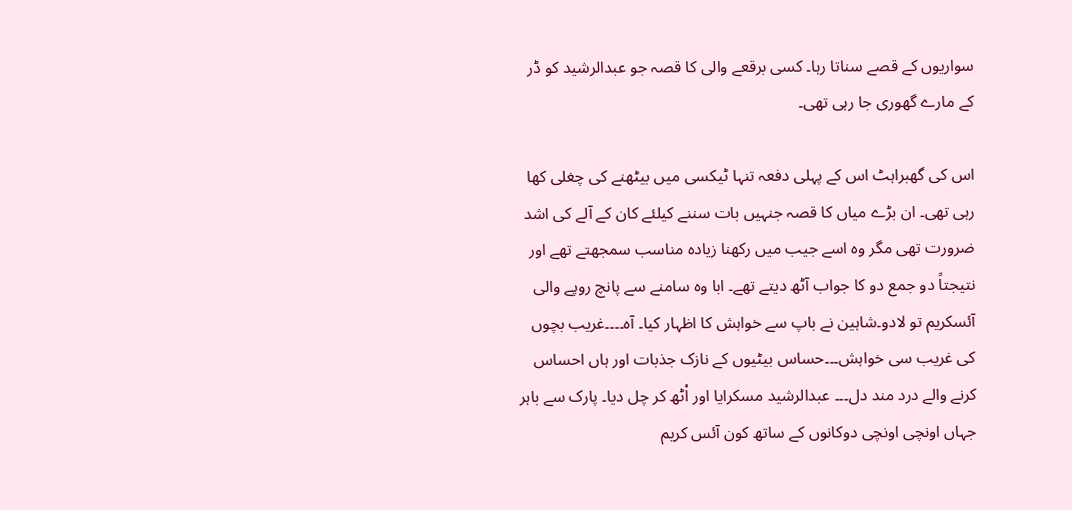سواریوں کے قصے سناتا رہا۔ کسی برقعے والی کا قصہ جو عبدالرشید کو ڈر کے مارے گھوری جا رہی تھی۔

اس کی گھبراہٹ اس کے پہلی دفعہ تنہا ٹیکسی میں بیٹھنے کی چغلی کھا رہی تھی۔ ان بڑے میاں کا قصہ جنہیں بات سننے کیلئے کان کے آلے کی اشد ضرورت تھی مگر وہ اسے جیب میں رکھنا زیادہ مناسب سمجھتے تھے اور نتیجتاً دو جمع دو کا جواب آٹھ دیتے تھے۔ ابا وہ سامنے سے پانچ روپے والی آئسکریم تو لادو۔شاہین نے باپ سے خواہش کا اظہار کیا۔ آہ۔۔۔۔غریب بچوں کی غریب سی خواہش۔۔۔حساس بیٹیوں کے نازک جذبات اور ہاں احساس کرنے والے درد مند دل۔۔۔ عبدالرشید مسکرایا اور اْٹھ کر چل دیا۔ پارک سے باہر جہاں اونچی اونچی دوکانوں کے ساتھ کون آئس کریم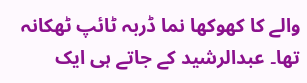والے کا کھوکھا نما ڈربہ ٹائپ ٹھکانہ تھا۔ عبدالرشید کے جاتے ہی ایک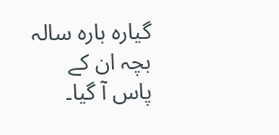گیارہ بارہ سالہ بچہ ان کے پاس آ گیا۔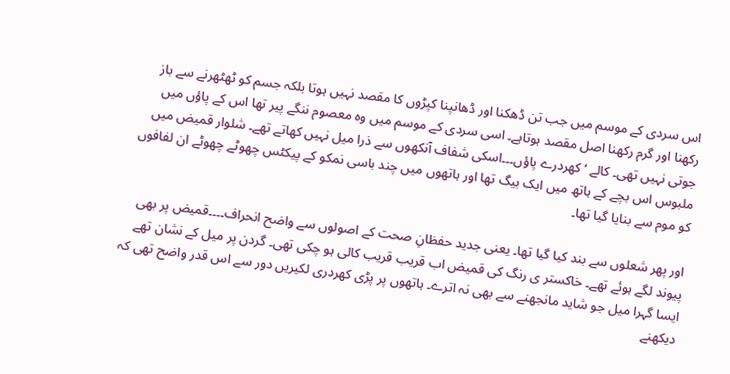اس سردی کے موسم میں جب تن ڈھکنا اور ڈھانپنا کپڑوں کا مقصد نہیں ہوتا بلکہ جسم کو ٹھٹھرنے سے باز رکھنا اور گرم رکھنا اصل مقصد ہوتاہے۔ اسی سردی کے موسم میں وہ معصوم ننگے پیر تھا اس کے پاؤں میں جوتی نہیں تھی۔ کالے ‘ کھردرے پاؤں۔۔۔اسکی شفاف آنکھوں سے ذرا میل نہیں کھاتے تھے۔ شلوار قمیض میں ملبوس اس بچے کے ہاتھ میں ایک بیگ تھا اور ہاتھوں میں چند باسی نمکو کے پیکٹس چھوٹے چھوٹے ان لفافوں کو موم سے بنایا گیا تھا۔

اور پھر شعلوں سے بند کیا گیا تھا۔ یعنی جدید حفظانِ صحت کے اصولوں سے واضح انحراف۔۔۔۔قمیض پر بھی پیوند لگے ہوئے تھے۔ خاکستر ی رنگ کی قمیض اب قریب قریب کالی ہو چکی تھی۔ گردن پر میل کے نشان تھے ایسا گہرا میل جو شاید مانجھنے سے بھی نہ اترے۔ ہاتھوں پر پڑی کھردری لکیریں دور سے اس قدر واضح تھی کہ دیکھنے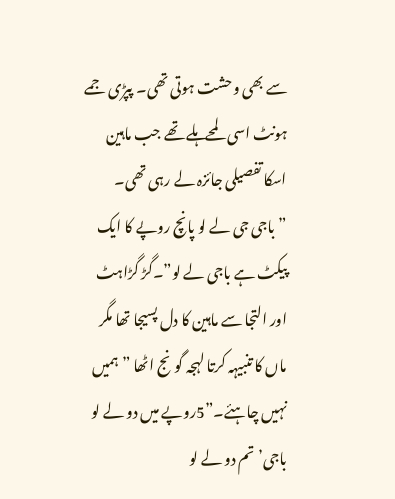سے بھی وحشت ہوتی تھی۔ پپڑی جمے ہونٹ اسی لمحے ہلے تھے جب ماہین اسکا تفصیلی جائزہ لے رہی تھی۔ ”باجی جی لے لو پانچ روپے کا ایک پیکٹ ہے باجی لے لو”۔گڑ گڑاہٹ اور التجا سے ماہین کا دل پسیجا تھا مگر ماں کا تنبیہہ کرتا لہجہ گونج اٹھا ”ہمیں نہیں چاہئے۔”5روپے میں دو لے لو باجی’تم دو لے لو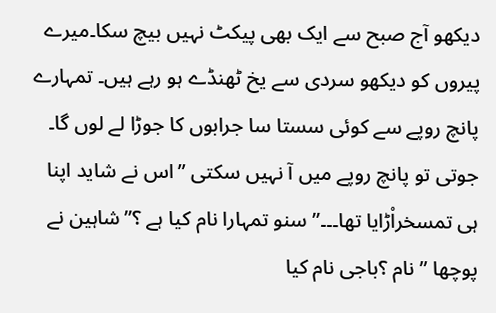دیکھو آج صبح سے ایک بھی پیکٹ نہیں بیچ سکا۔میرے پیروں کو دیکھو سردی سے یخ ٹھنڈے ہو رہے ہیں۔ تمہارے پانچ روپے سے کوئی سستا سا جرابوں کا جوڑا لے لوں گا۔ جوتی تو پانچ روپے میں آ نہیں سکتی ”اس نے شاید اپنا ہی تمسخراْڑایا تھا۔۔۔”سنو تمہارا نام کیا ہے ؟”شاہین نے پوچھا ”نام ؟باجی نام کیا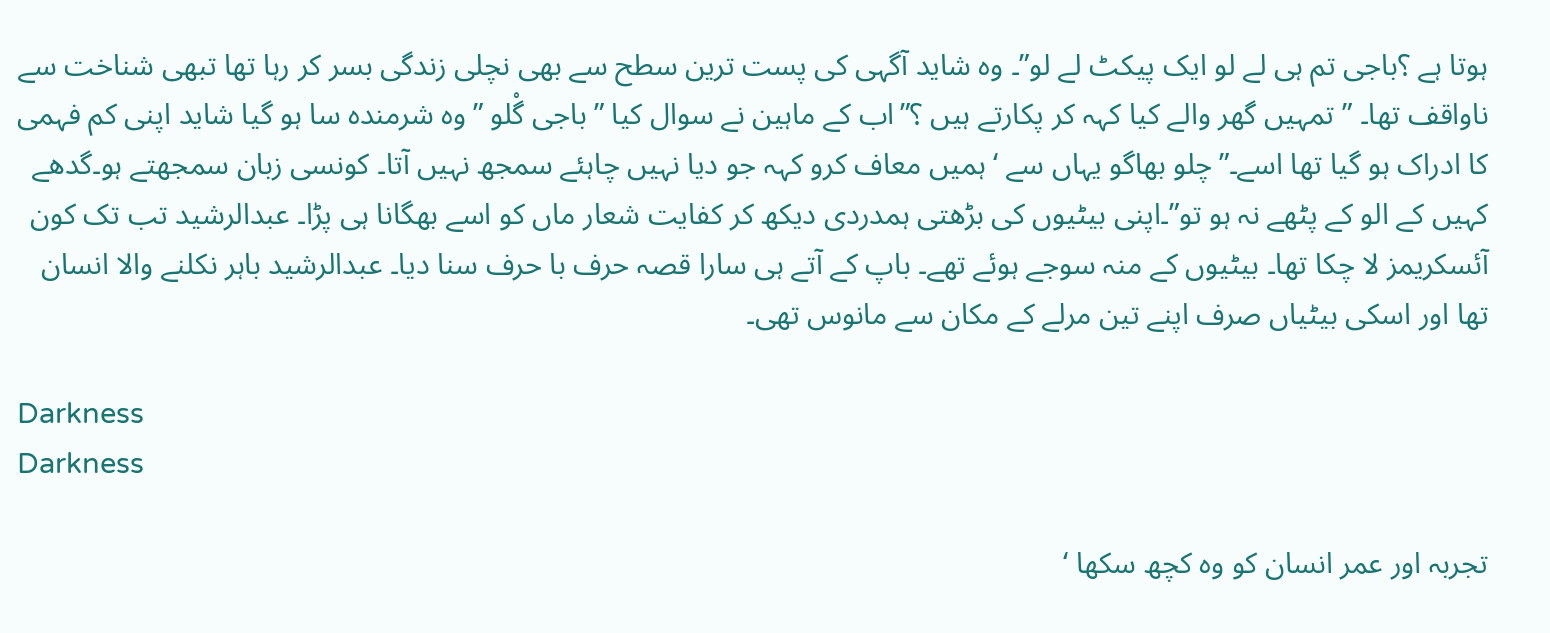ہوتا ہے ؟باجی تم ہی لے لو ایک پیکٹ لے لو”۔ وہ شاید آگہی کی پست ترین سطح سے بھی نچلی زندگی بسر کر رہا تھا تبھی شناخت سے ناواقف تھا۔ ”تمہیں گھر والے کیا کہہ کر پکارتے ہیں ؟”اب کے ماہین نے سوال کیا ”باجی گْلو ”وہ شرمندہ سا ہو گیا شاید اپنی کم فہمی کا ادراک ہو گیا تھا اسے۔”چلو بھاگو یہاں سے ‘ ہمیں معاف کرو کہہ جو دیا نہیں چاہئے سمجھ نہیں آتا۔ کونسی زبان سمجھتے ہو۔گدھے کہیں کے الو کے پٹھے نہ ہو تو”۔اپنی بیٹیوں کی بڑھتی ہمدردی دیکھ کر کفایت شعار ماں کو اسے بھگانا ہی پڑا۔ عبدالرشید تب تک کون آئسکریمز لا چکا تھا۔ بیٹیوں کے منہ سوجے ہوئے تھے۔ باپ کے آتے ہی سارا قصہ حرف با حرف سنا دیا۔ عبدالرشید باہر نکلنے والا انسان تھا اور اسکی بیٹیاں صرف اپنے تین مرلے کے مکان سے مانوس تھی۔

Darkness
Darkness

تجربہ اور عمر انسان کو وہ کچھ سکھا ‘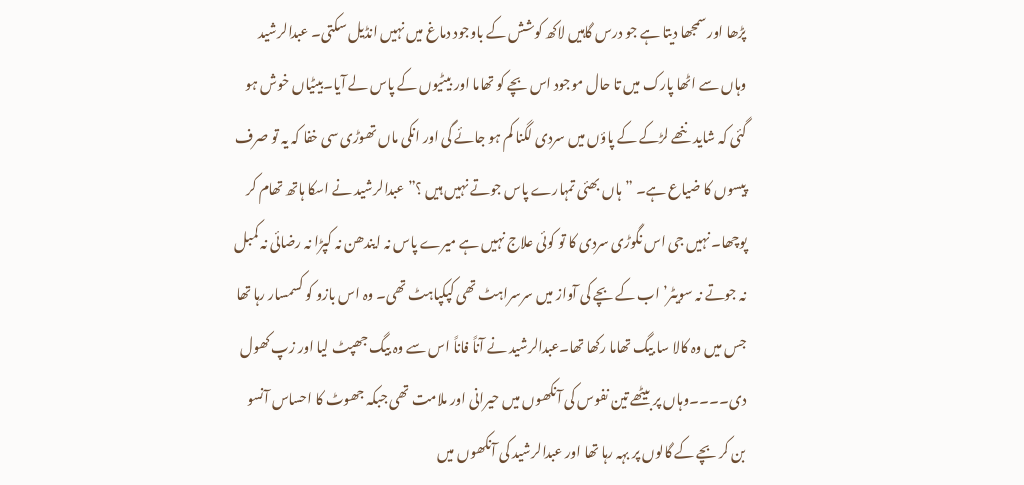پڑھا اور سمجھا دیتا ہے جو درس گاہیں لاکھ کوشش کے باوجود دماغ میں نہیں انڈیل سکتی۔ عبدالرشید وہاں سے اٹھا پارک میں تا حال موجود اس بچے کو تھاما اور بیٹیوں کے پاس لے آیا۔بیٹیاں خوش ہو گئی کہ شاید ننھے لڑکے کے پاؤں میں سردی لگنا کم ہو جائے گی اور انکی ماں تھوڑی سی خفا کہ یہ تو صرف پیسوں کا ضیاع ہے۔ ”ہاں بھئی تمہارے پاس جوتے نہیں ہیں ؟”عبدالرشید نے اسکا ہاتھ تھام کر پوچھا۔ نہیں جی اس نگوڑی سردی کا تو کوئی علاج نہیں ہے میرے پاس نہ ایندھن نہ کپڑا نہ رضائی نہ کمبل نہ جوتے نہ سویٹر’اب کے بچے کی آواز میں سرسراہٹ تھی کپکپاہٹ تھی۔ وہ اس بازو کو کسمسار رہا تھا جس میں وہ کالا سا بیگ تھاما رکھا تھا۔عبدالرشید نے آناً فاناً اس سے وہ بیگ جھپٹ لیا اور زپ کھول دی۔۔۔۔وہاں پر بیٹھے تین نفوس کی آنکھوں میں حیرانی اور ملامت تھی جبکہ جھوٹ کا احساس آنسو بن کر بچے کے گالوں پر بہہ رہا تھا اور عبدالرشید کی آنکھوں میں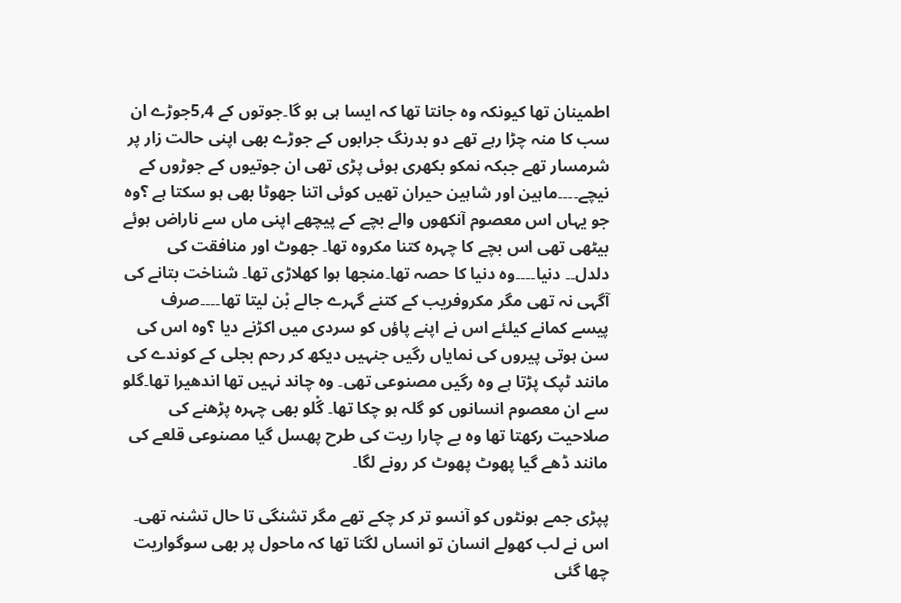اطمینان تھا کیونکہ وہ جانتا تھا کہ ایسا ہی ہو گا۔جوتوں کے 5,4جوڑے ان سب کا منہ چڑا رہے تھے دو بدرنگ جرابوں کے جوڑے بھی اپنی حالت زار پر شرمسار تھے جبکہ نمکو بکھری ہوئی پڑی تھی ان جوتیوں کے جوڑوں کے نیچے۔۔۔۔ماہین اور شاہین حیران تھیں کوئی اتنا جھوٹا بھی ہو سکتا ہے ؟وہ جو یہاں اس معصوم آنکھوں والے بچے کے پیچھے اپنی ماں سے ناراض ہوئے بیٹھی تھی اس بچے کا چہرہ کتنا مکروہ تھا۔ جھوٹ اور منافقت کی دلدل۔۔ دنیا۔۔۔۔وہ دنیا کا حصہ تھا۔منجھا ہوا کھلاڑی تھا۔ شناخت بتانے کی آگہی نہ تھی مگر مکروفریب کے کتنے گہرے جالے بْن لیتا تھا۔۔۔۔صرف پیسے کمانے کیلئے اس نے اپنے پاؤں کو سردی میں اکڑنے دیا ؟وہ اس کی سن ہوتی پیروں کی نمایاں رگیں جنہیں دیکھ کر رحم بجلی کے کوندے کی مانند ٹپک پڑتا ہے وہ رگیں مصنوعی تھی۔ وہ چاند نہیں تھا اندھیرا تھا۔گلو سے ان معصوم انسانوں کو گلہ ہو چکا تھا۔ گْلو بھی چہرہ پڑھنے کی صلاحیت رکھتا تھا وہ بے چارا ریت کی طرح پھسل گیا مصنوعی قلعے کی مانند ڈھے گیا پھوٹ پھوٹ کر رونے لگا۔

پپڑی جمے ہونٹوں کو آنسو تر کر چکے تھے مگر تشنگی تا حال تشنہ تھی۔ اس نے لب کھولے انسان تو انساں لگتا تھا کہ ماحول پر بھی سوگواریت چھا گئی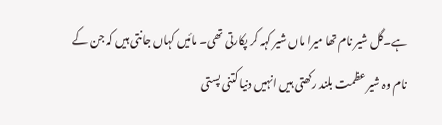ہے۔گل شیر نام تھا میرا ماں شیر کہہ کر پکارتی تھی۔ مائیں کہاں جانتی ہیں کہ جن کے نام وہ شیر عظمت بلند رکھتی ہیں انہیں دنیا کتنی پستی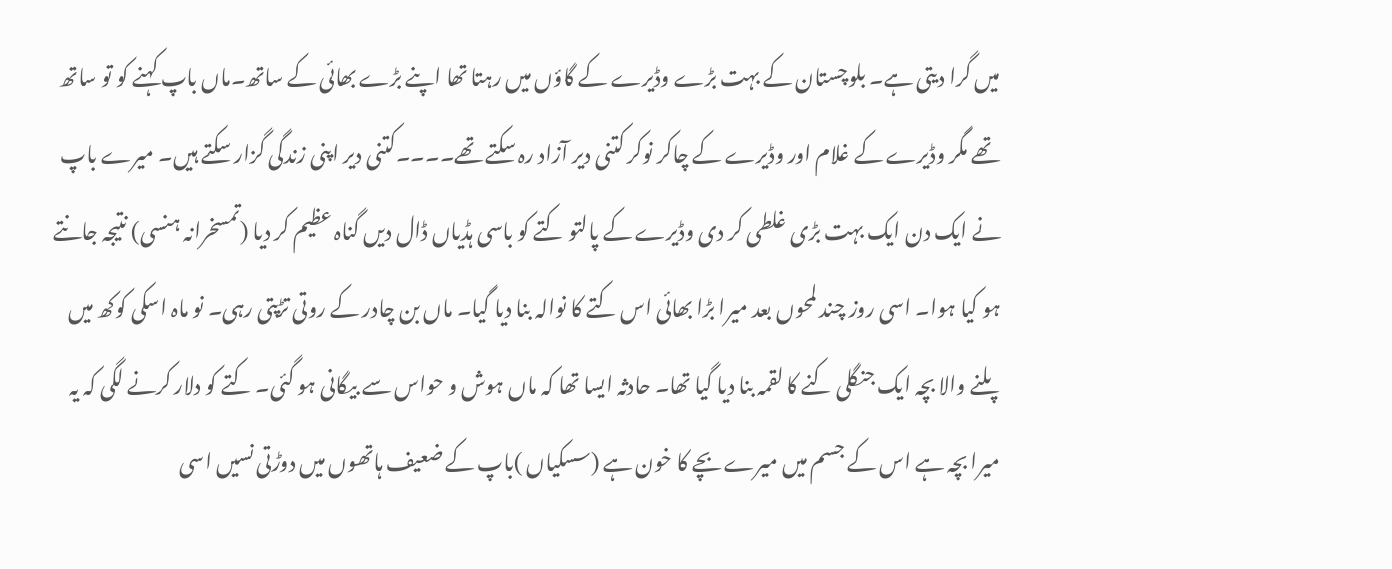میں گرا دیتی ہے۔ بلوچستان کے بہت بڑے وڈیرے کے گاؤں میں رہتا تھا اپنے بڑے بھائی کے ساتھ۔ماں باپ کہنے کو تو ساتھ تھے مگر وڈیرے کے غلام اور وڈیرے کے چاکر نوکر کتنی دیر آزاد رہ سکتے تھے۔۔۔۔کتنی دیر اپنی زندگی گزار سکتے ہیں۔ میرے باپ نے ایک دن ایک بہت بڑی غلطی کر دی وڈیرے کے پالتو کتے کو باسی ہڈیاں ڈال دیں گناہ عظیم کر دیا (تمسخرانہ ہنسی) نتیجہ جانتے ہو کیا ہوا۔ اسی روز چند لمحوں بعد میرا بڑا بھائی اس کتے کا نوالہ بنا دیا گیا۔ ماں بن چادر کے روتی تڑپتی رہی۔ نو ماہ اسکی کوکھ میں پلنے والا بچہ ایک جنگلی کنے کا لقمہ بنا دیا گیا تھا۔ حادثہ ایسا تھا کہ ماں ہوش و حواس سے بیگانی ہو گئی۔ کتے کو دلار کرنے لگی کہ یہ میرا بچہ ہے اس کے جسم میں میرے بچے کا خون ہے (سسکیاں )باپ کے ضعیف ہاتھوں میں دوڑتی نسیں اسی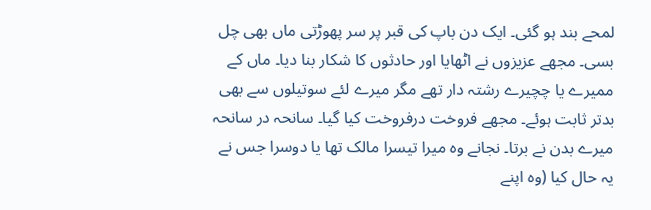لمحے بند ہو گئی۔ ایک دن باپ کی قبر پر سر پھوڑتی ماں بھی چل بسی۔ مجھے عزیزوں نے اٹھایا اور حادثوں کا شکار بنا دیا۔ ماں کے ممیرے یا چچیرے رشتہ دار تھے مگر میرے لئے سوتیلوں سے بھی بدتر ثابت ہوئے۔ مجھے فروخت درفروخت کیا گیا۔ سانحہ در سانحہ میرے بدن نے برتا۔ نجانے وہ میرا تیسرا مالک تھا یا دوسرا جس نے یہ حال کیا (وہ اپنے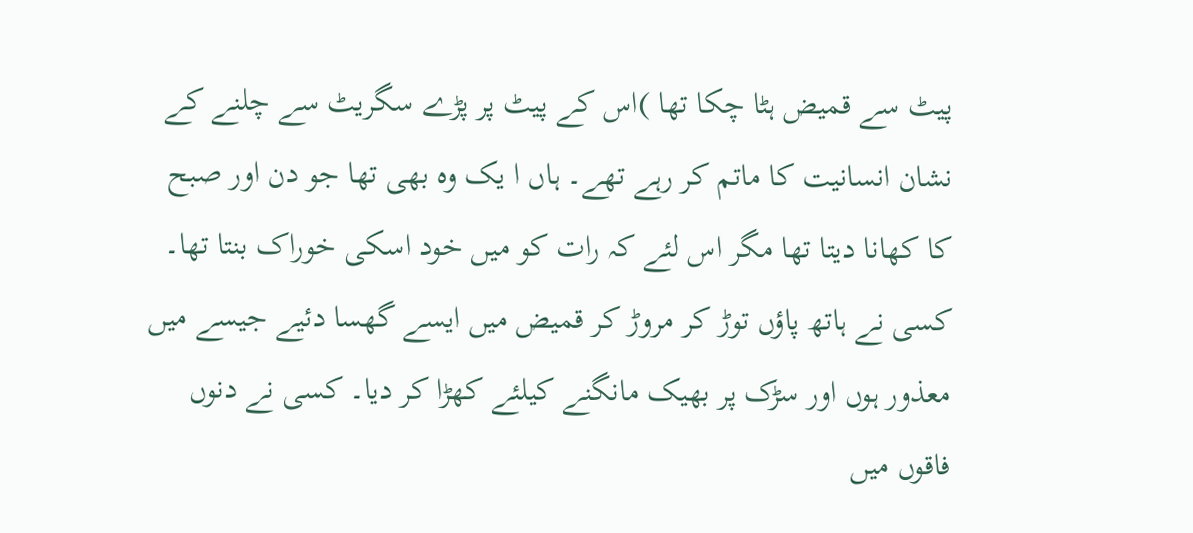پیٹ سے قمیض ہٹا چکا تھا )اس کے پیٹ پر پڑے سگریٹ سے چلنے کے نشان انسانیت کا ماتم کر رہے تھے۔ ہاں ا یک وہ بھی تھا جو دن اور صبح کا کھانا دیتا تھا مگر اس لئے کہ رات کو میں خود اسکی خوراک بنتا تھا۔ کسی نے ہاتھ پاؤں توڑ کر مروڑ کر قمیض میں ایسے گھسا دئیے جیسے میں معذور ہوں اور سڑک پر بھیک مانگنے کیلئے کھڑا کر دیا۔ کسی نے دنوں فاقوں میں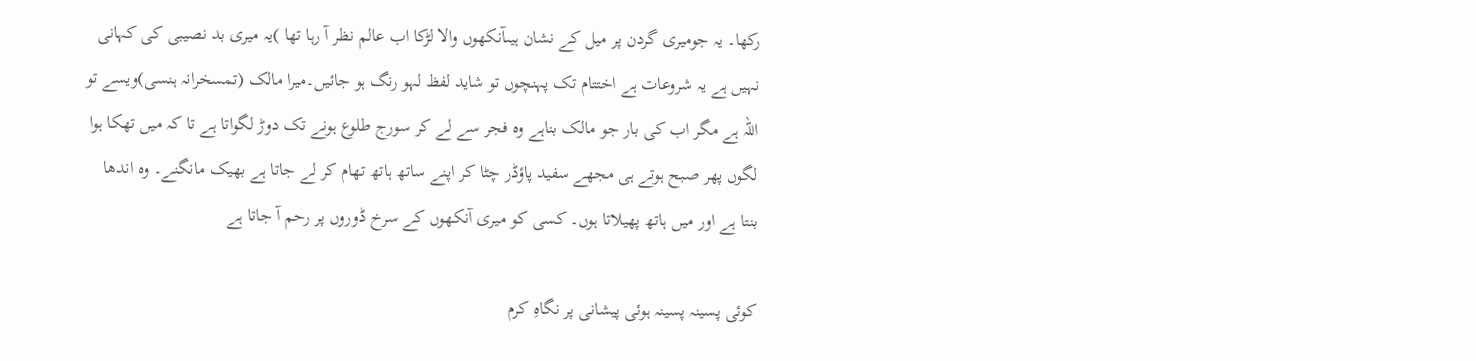رکھا۔ یہ جومیری گردن پر میل کے نشان ہیںآنکھوں والا لڑکا اب عالم نظر آ رہا تھا )یہ میری بد نصیبی کی کہانی نہیں ہے یہ شروعات ہے اختتام تک پہنچوں تو شاید لفظ لہو رنگ ہو جائیں۔میرا مالک (تمسخرانہ ہنسی)ویسے تو اللہ ہے مگر اب کی بار جو مالک بناہے وہ فجر سے لے کر سورج طلوع ہونے تک دوڑ لگواتا ہے تا کہ میں تھکا ہوا لگوں پھر صبح ہوتے ہی مجھے سفید پاؤڈر چٹا کر اپنے ساتھ ہاتھ تھام کر لے جاتا ہے بھیک مانگنے۔ وہ اندھا بنتا ہے اور میں ہاتھ پھیلاتا ہوں۔ کسی کو میری آنکھوں کے سرخ ڈوروں پر رحم آ جاتا ہے

کوئی پسینہ پسینہ ہوئی پیشانی پر نگاہِ کرم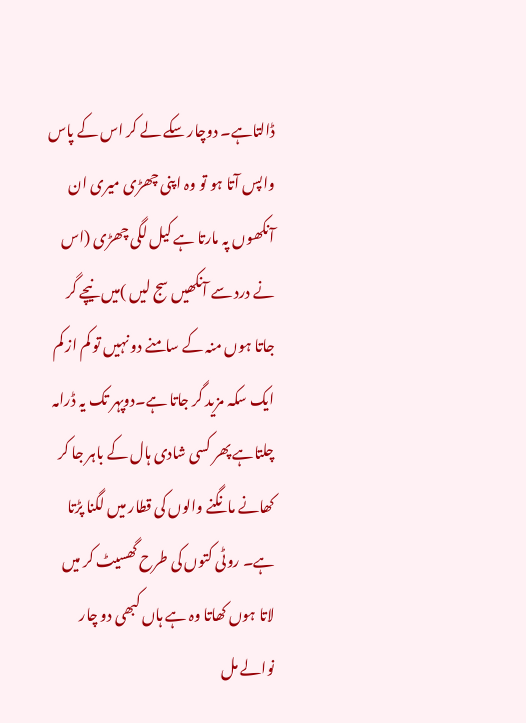ڈالتاہے۔ دوچار سکے لے کر اس کے پاس واپس آتا ہو تو وہ اپنی چھڑی میری ان آنکھوں پہ مارتا ہے کیل لگی چھڑی (اس نے درد سے آنکھیں سج لیں )میں نیچے گر جاتا ہوں منہ کے سامنے دو نہیں تو کم از کم ایک سکہ مزید گر جاتا ہے۔دوپہر تک یہ ڈرامہ چلتاہے پھر کسی شادی ہال کے باہر جا کر کھانے مانگنے والوں کی قطار میں لگنا پڑتا ہے۔ روٹی کتوں کی طرح گھسیٹ کر میں لاتا ہوں کھاتا وہ ہے ہاں کبھی دو چار نوالے مل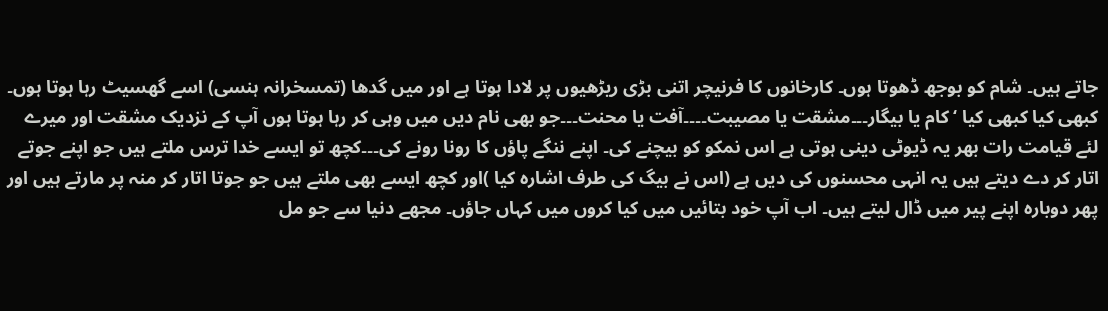جاتے ہیں۔ شام کو بوجھ ڈھوتا ہوں۔ کارخانوں کا فرنیچر اتنی بڑی ریڑھیوں پر لادا ہوتا ہے اور میں گدھا (تمسخرانہ ہنسی) اسے گھسیٹ رہا ہوتا ہوں۔ کبھی کیا کبھی کیا ‘ کام یا بیگار۔۔۔مشقت یا مصیبت۔۔۔۔آفت یا محنت۔۔۔جو بھی نام دیں میں وہی کر رہا ہوتا ہوں آپ کے نزدیک مشقت اور میرے لئے قیامت رات بھر یہ ڈیوٹی دینی ہوتی ہے اس نمکو کو بیچنے کی۔ اپنے ننگے پاؤں کا رونا رونے کی۔۔۔کچھ تو ایسے خدا ترس ملتے ہیں جو اپنے جوتے اتار کر دے دیتے ہیں یہ انہی محسنوں کی دیں ہے (اس نے بیگ کی طرف اشارہ کیا )اور کچھ ایسے بھی ملتے ہیں جو جوتا اتار کر منہ پر مارتے ہیں اور پھر دوبارہ اپنے پیر میں ڈال لیتے ہیں۔ اب آپ خود بتائیں میں کیا کروں میں کہاں جاؤں۔ مجھے دنیا سے جو مل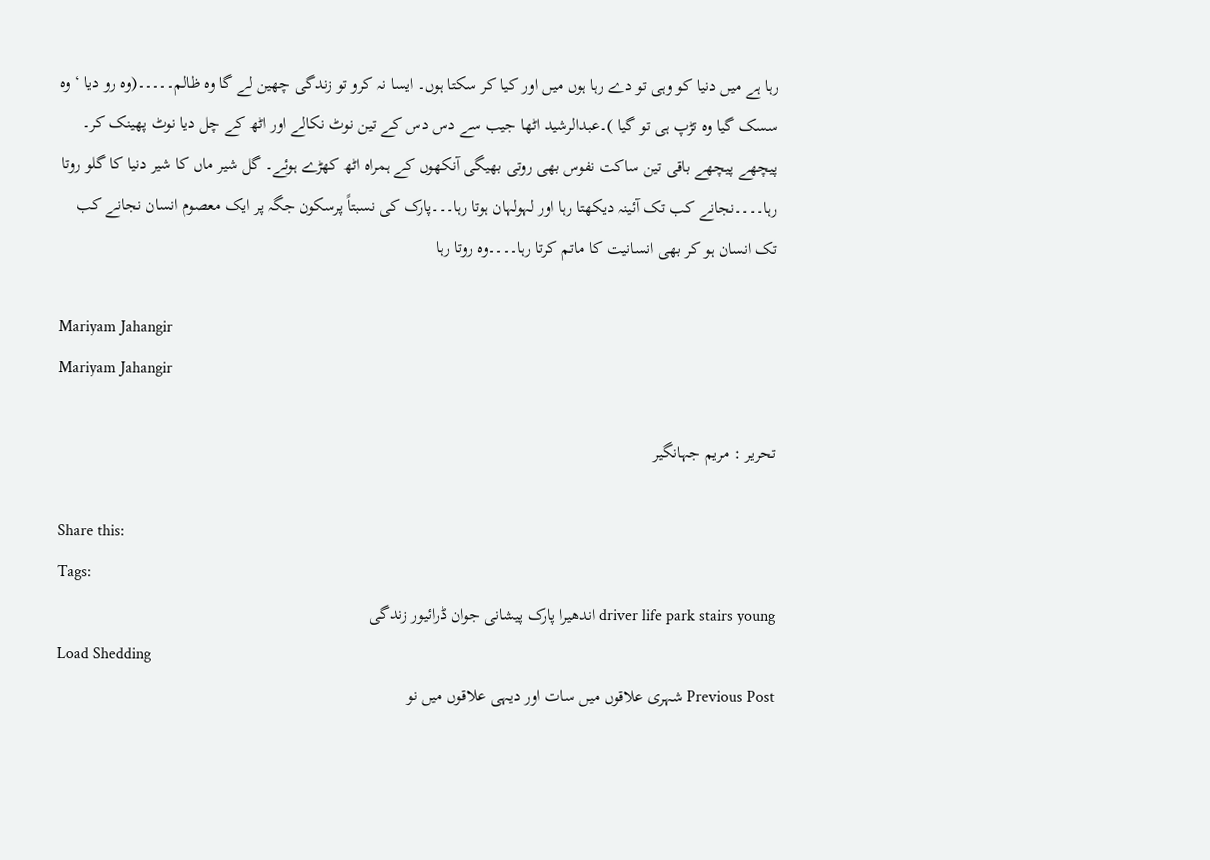رہا ہے میں دنیا کو وہی تو دے رہا ہوں میں اور کیا کر سکتا ہوں۔ ایسا نہ کرو تو زندگی چھین لے گا وہ ظالم۔۔۔۔۔(وہ رو دیا ‘ وہ سسک گیا وہ تڑپ ہی تو گیا )۔عبدالرشید اٹھا جیب سے دس دس کے تین نوٹ نکالے اور اٹھ کے چل دیا نوٹ پھینک کر۔ پیچھے پیچھے باقی تین ساکت نفوس بھی روتی بھیگی آنکھوں کے ہمراہ اٹھ کھڑے ہوئے۔ گل شیر ماں کا شیر دنیا کا گلو روتا رہا۔۔۔۔نجانے کب تک آئینہ دیکھتا رہا اور لہولہان ہوتا رہا۔۔۔پارک کی نسبتاً پرسکون جگہ پر ایک معصوم انسان نجانے کب تک انسان ہو کر بھی انسانیت کا ماتم کرتا رہا۔۔۔۔وہ روتا رہا

Mariyam Jahangir
Mariyam Jahangir

تحریر : مریم جہانگیر

Share this:
Tags:
driver life park stairs young اندھیرا پارک پیشانی جوان ڈرائیور زندگی
Load Shedding
Previous Post شہری علاقوں میں سات اور دیہی علاقوں میں نو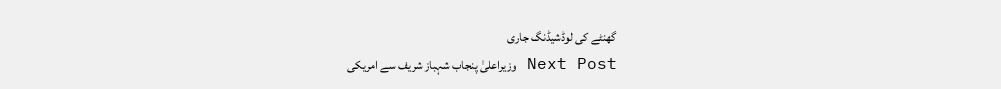گھنٹے کی لوڈشیڈنگ جاری
Next Post وزیراعلیٰ پنجاب شہباز شریف سے امریکی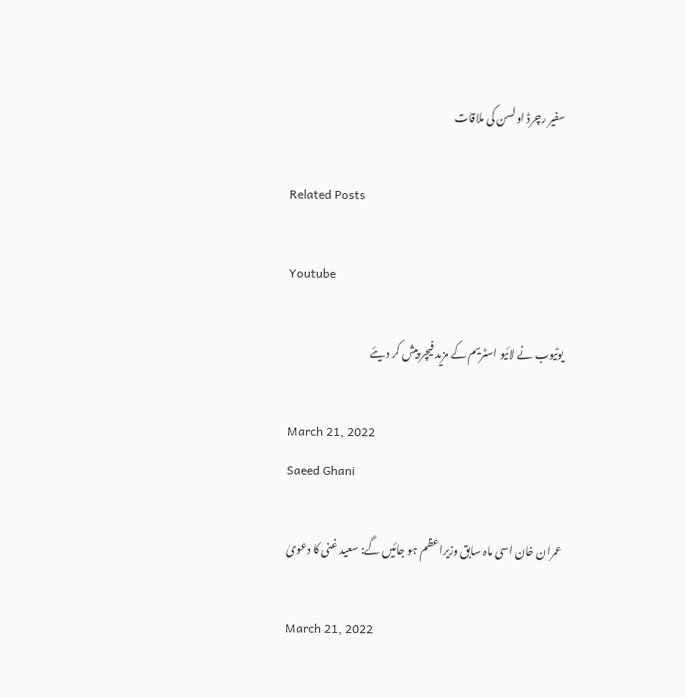سفیر رچرڈ اولسن کی ملاقات

Related Posts

Youtube

یوٹیوب نے لائیو اسٹریم کے مزید فیچر پیش کر دیئے

March 21, 2022
Saeed Ghani

عمران خان اسی ماہ سابق وزیراعظم ہو جائیں گے: سعید غنی کا دعویٰ

March 21, 2022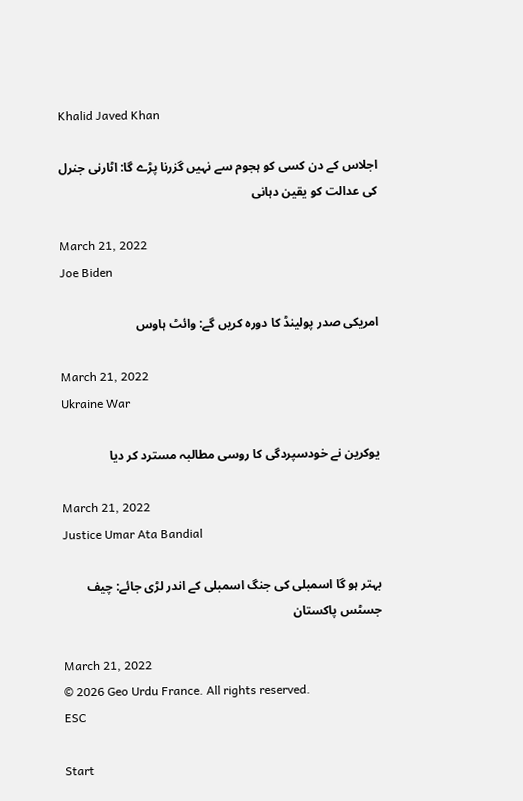Khalid Javed Khan

اجلاس کے دن کسی کو ہجوم سے نہیں گزرنا پڑے گا: اٹارنی جنرل کی عدالت کو یقین دہانی

March 21, 2022
Joe Biden

امریکی صدر پولینڈ کا دورہ کریں گے: وائٹ ہاوس

March 21, 2022
Ukraine War

یوکرین نے خودسپردگی کا روسی مطالبہ مسترد کر دیا

March 21, 2022
Justice Umar Ata Bandial

بہتر ہو گا اسمبلی کی جنگ اسمبلی کے اندر لڑی جائے: چیف جسٹس پاکستان

March 21, 2022
© 2026 Geo Urdu France. All rights reserved.
ESC

Start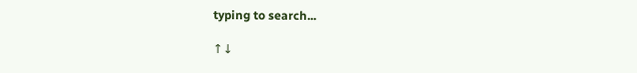typing to search...

↑↓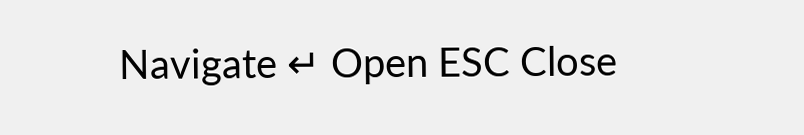Navigate ↵ Open ESC Close